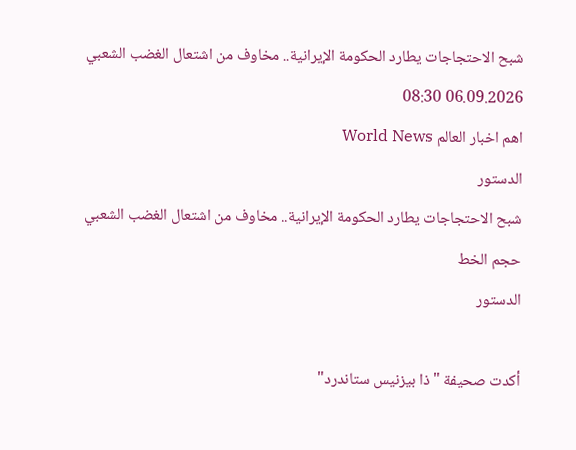شبح الاحتجاجات يطارد الحكومة الإيرانية.. مخاوف من اشتعال الغضب الشعبي
06.09.2026 08:30
اهم اخبار العالم World News
الدستور
شبح الاحتجاجات يطارد الحكومة الإيرانية.. مخاوف من اشتعال الغضب الشعبي
حجم الخط
الدستور

أكدت صحيفة "ذا بيزنيس ستاندرد"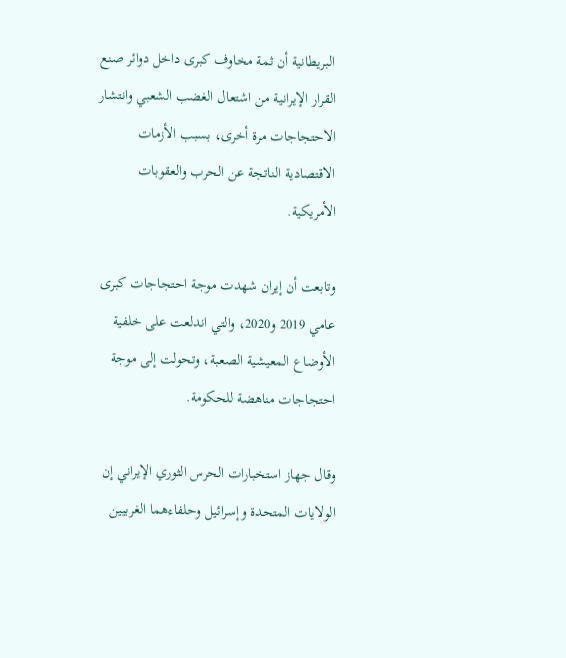البريطانية أن ثمة مخاوف كبرى داخل دوائر صنع القرار الإيرانية من اشتعال الغضب الشعبي وانتشار الاحتجاجات مرة أخرى، بسبب الأزمات الاقتصادية الناتجة عن الحرب والعقوبات الأمريكية.

وتابعت أن إيران شهدت موجة احتجاجات كبرى عامي 2019 و2020، والتي اندلعت على خلفية الأوضاع المعيشية الصعبة، وتحولت إلى موجة احتجاجات مناهضة للحكومة.

وقال جهاز استخبارات الحرس الثوري الإيراني إن الولايات المتحدة وإسرائيل وحلفاءهما الغربيين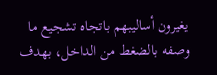يغيرون أساليبهم باتجاه تشجيع ما وصفه بالضغط من الداخل، بهدف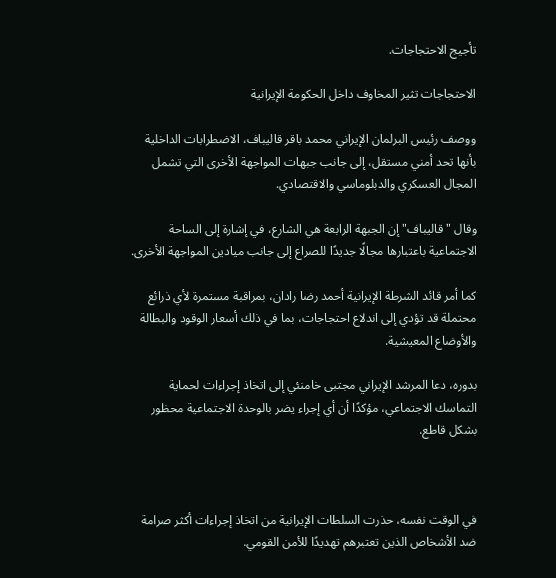تأجيج الاحتجاجات.

الاحتجاجات تثير المخاوف داخل الحكومة الإيرانية

ووصف رئيس البرلمان الإيراني محمد باقر قاليباف، الاضطرابات الداخلية بأنها تحد أمني مستقل، إلى جانب جبهات المواجهة الأخرى التي تشمل المجال العسكري والدبلوماسي والاقتصادي.

وقال "قاليباف" إن الجبهة الرابعة هي الشارع، في إشارة إلى الساحة الاجتماعية باعتبارها مجالًا جديدًا للصراع إلى جانب ميادين المواجهة الأخرى.

كما أمر قائد الشرطة الإيرانية أحمد رضا رادان، بمراقبة مستمرة لأي ذرائع محتملة قد تؤدي إلى اندلاع احتجاجات، بما في ذلك أسعار الوقود والبطالة والأوضاع المعيشية.

بدوره، دعا المرشد الإيراني مجتبى خامنئي إلى اتخاذ إجراءات لحماية التماسك الاجتماعي، مؤكدًا أن أي إجراء يضر بالوحدة الاجتماعية محظور بشكل قاطع.



في الوقت نفسه، حذرت السلطات الإيرانية من اتخاذ إجراءات أكثر صرامة ضد الأشخاص الذين تعتبرهم تهديدًا للأمن القومي.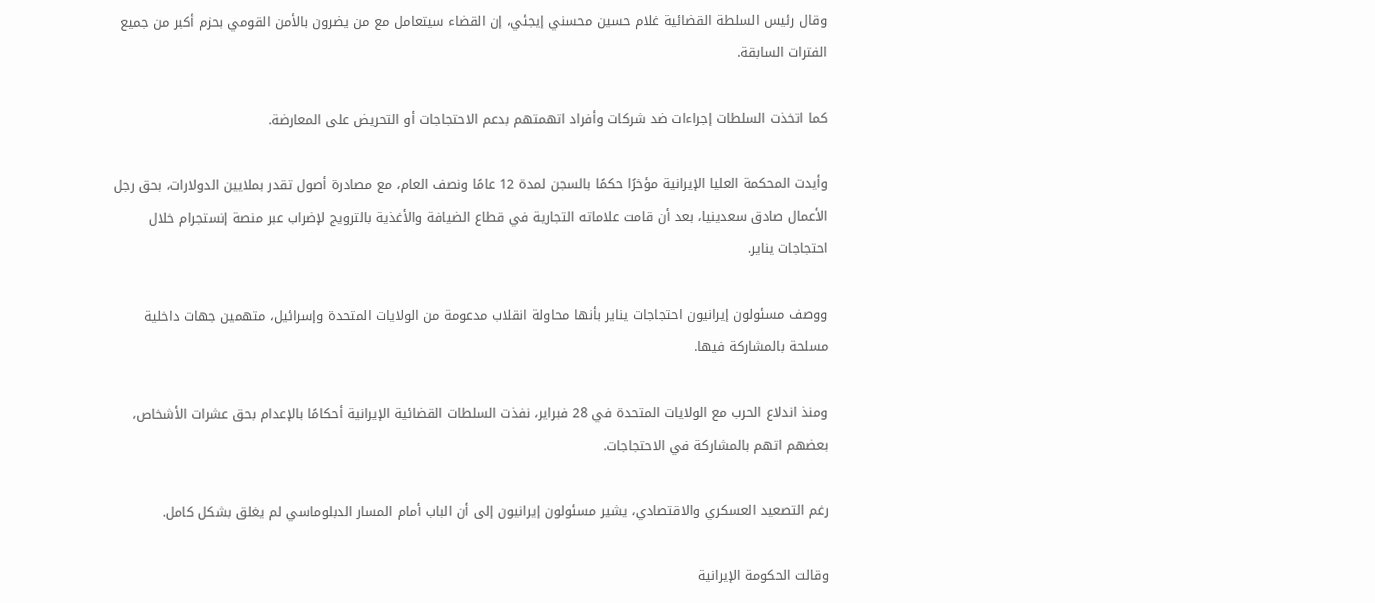وقال رئيس السلطة القضائية غلام حسين محسني إيجئي، إن القضاء سيتعامل مع من يضرون بالأمن القومي بحزم أكبر من جميع الفترات السابقة.

كما اتخذت السلطات إجراءات ضد شركات وأفراد اتهمتهم بدعم الاحتجاجات أو التحريض على المعارضة.

وأيدت المحكمة العليا الإيرانية مؤخرًا حكمًا بالسجن لمدة 12 عامًا ونصف العام، مع مصادرة أصول تقدر بملايين الدولارات، بحق رجل الأعمال صادق سعدينيا، بعد أن قامت علاماته التجارية في قطاع الضيافة والأغذية بالترويج لإضراب عبر منصة إنستجرام خلال احتجاجات يناير.

ووصف مسئولون إيرانيون احتجاجات يناير بأنها محاولة انقلاب مدعومة من الولايات المتحدة وإسرائيل، متهمين جهات داخلية مسلحة بالمشاركة فيها.

ومنذ اندلاع الحرب مع الولايات المتحدة في 28 فبراير، نفذت السلطات القضائية الإيرانية أحكامًا بالإعدام بحق عشرات الأشخاص، بعضهم اتهم بالمشاركة في الاحتجاجات.

رغم التصعيد العسكري والاقتصادي، يشير مسئولون إيرانيون إلى أن الباب أمام المسار الدبلوماسي لم يغلق بشكل كامل.

وقالت الحكومة الإيرانية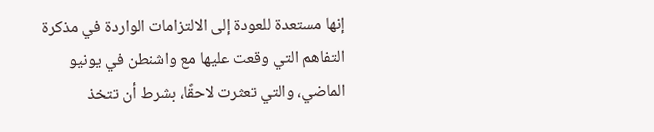إنها مستعدة للعودة إلى الالتزامات الواردة في مذكرة التفاهم التي وقعت عليها مع واشنطن في يونيو الماضي، والتي تعثرت لاحقًا، بشرط أن تتخذ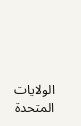الولايات المتحدة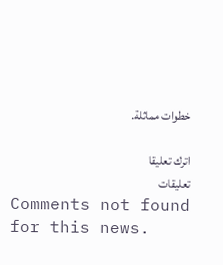خطوات مماثلة.

اترك تعليقا
تعليقات
Comments not found for this news.